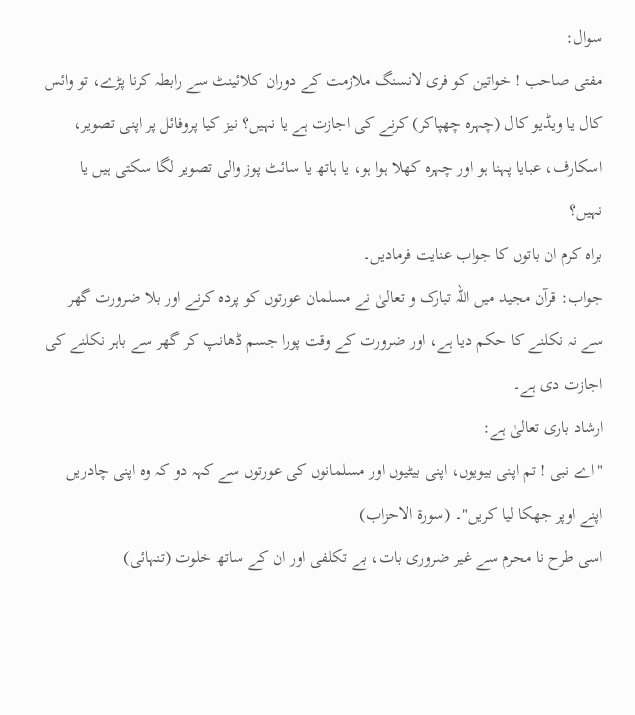سوال:
مفتی صاحب ! خواتین کو فری لانسنگ ملازمت کے دوران کلائینٹ سے رابطہ کرنا پڑے، تو وائس کال یا ویڈیو کال (چہرہ چھپاکر) کرنے کی اجازت ہے یا نہیں؟ نیز کیا پروفائل پر اپنی تصویر، اسکارف، عبایا پہنا ہو اور چہرہ کھلا ہوا ہو، یا ہاتھ یا سائٹ پوز والی تصویر لگا سکتی ہیں یا نہیں؟
براہ کرم ان باتوں کا جواب عنایت فرمادیں۔
جواب: قرآن مجید میں اللہ تبارک و تعالیٰ نے مسلمان عورتوں کو پردہ کرنے اور بلا ضرورت گھر سے نہ نکلنے کا حکم دیا ہے، اور ضرورت کے وقت پورا جسم ڈھانپ کر گھر سے باہر نکلنے کی اجازت دی ہے۔
ارشاد باری تعالیٰ ہے:
"اے نبی ! تم اپنی بیویوں، اپنی بیٹیوں اور مسلمانوں کی عورتوں سے کہہ دو کہ وہ اپنی چادریں اپنے اوپر جھکا لیا کریں"۔ (سورۃ الاحزاب)
اسی طرح نا محرم سے غیر ضروری بات، بے تکلفی اور ان کے ساتھ خلوت (تنہائی)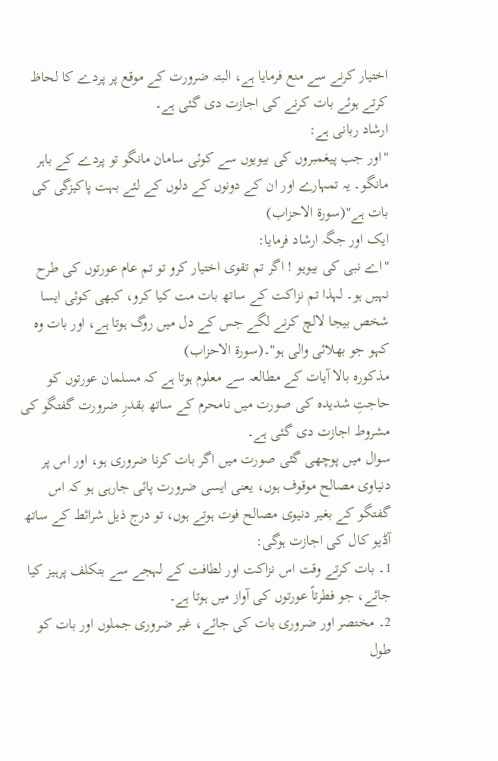اختیار کرنے سے منع فرمایا ہے، البتہ ضرورت کے موقع پر پردے کا لحاظ کرتے ہوئے بات کرنے کی اجازت دی گئی ہے۔
ارشاد ربانی ہے:
"اور جب پیغمبروں کی بیویوں سے کوئی سامان مانگو تو پردے کے باہر مانگو۔ یہ تمہارے اور ان کے دونوں کے دلوں کے لئے بہت پاکیزگی کی بات ہے"(سورۃ الاحزاب)
ایک اور جگہ ارشاد فرمایا:
"اے نبی کی بیویو ! اگر تم تقوی اختیار کرو تو تم عام عورتوں کی طرح نہیں ہو۔ لہذا تم نزاکت کے ساتھ بات مت کیا کرو، کبھی کوئی ایسا شخص بیجا لالچ کرنے لگے جس کے دل میں روگ ہوتا ہے، اور بات وہ کہو جو بھلائی والی ہو"۔(سورۃ الاحزاب)
مذکورہ بالا آیات کے مطالعہ سے معلوم ہوتا ہے کہ مسلمان عورتوں کو حاجتِ شدیدہ کی صورت میں نامحرم کے ساتھ بقدرِ ضرورت گفتگو کی مشروط اجازت دی گئی ہے۔
سوال میں پوچھی گئی صورت میں اگر بات کرنا ضروری ہو، اور اس پر دنیاوی مصالح موقوف ہوں، یعنی ایسی ضرورت پائی جارہی ہو کہ اس گفتگو کے بغیر دنیوی مصالح فوت ہوتے ہوں، تو درج ذیل شرائط کے ساتھ آڈیو کال کی اجازت ہوگی:
1۔ بات کرتے وقت اس نزاکت اور لطافت کے لہجے سے بتکلف پرہیز کیا جائے، جو فطرتاً عورتوں کی آواز میں ہوتا ہے۔
2۔ مختصر اور ضروری بات کی جائے، غیر ضروری جملوں اور بات کو طول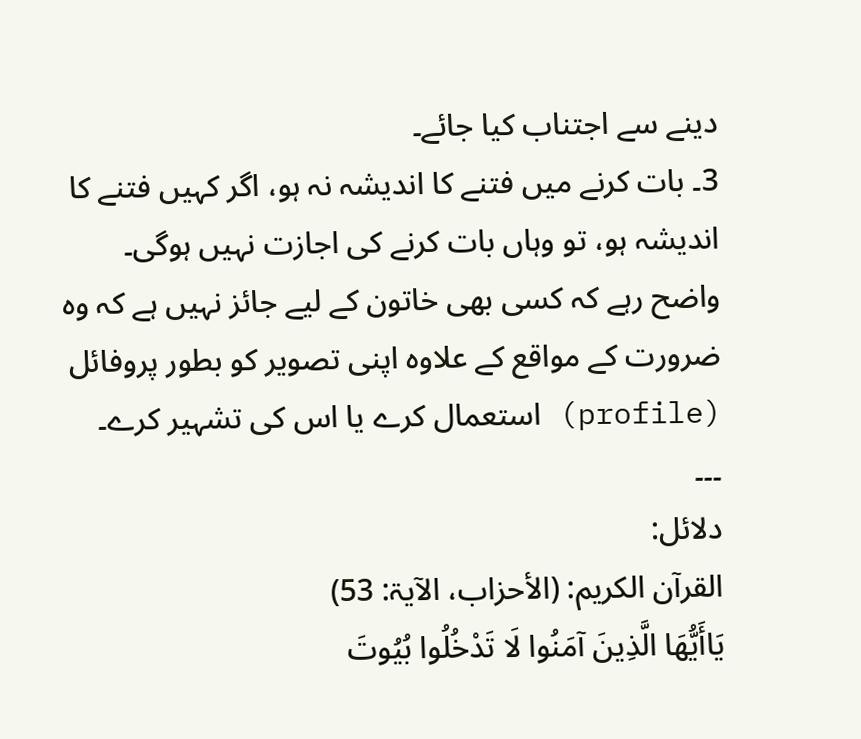دینے سے اجتناب کیا جائے۔
3۔ بات کرنے میں فتنے کا اندیشہ نہ ہو، اگر کہیں فتنے کا اندیشہ ہو، تو وہاں بات کرنے کی اجازت نہیں ہوگی۔
واضح رہے کہ کسی بھی خاتون کے لیے جائز نہیں ہے کہ وہ ضرورت کے مواقع کے علاوہ اپنی تصویر کو بطور پروفائل (profile) استعمال کرے یا اس کی تشہیر کرے۔
۔۔۔
دلائل:
القرآن الکریم: (الأحزاب، الآیۃ: 53)
يَاأَيُّهَا الَّذِينَ آمَنُوا لَا تَدْخُلُوا بُيُوتَ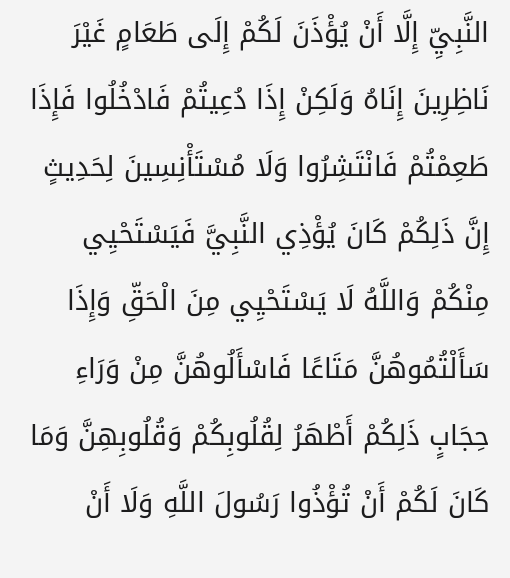النَّبِيِّ إِلَّا أَنْ يُؤْذَنَ لَكُمْ إِلَى طَعَامٍ غَيْرَ نَاظِرِينَ إِنَاهُ وَلَكِنْ إِذَا دُعِيتُمْ فَادْخُلُوا فَإِذَا طَعِمْتُمْ فَانْتَشِرُوا وَلَا مُسْتَأْنِسِينَ لِحَدِيثٍ إِنَّ ذَلِكُمْ كَانَ يُؤْذِي النَّبِيَّ فَيَسْتَحْيِي مِنْكُمْ وَاللَّهُ لَا يَسْتَحْيِي مِنَ الْحَقِّ وَإِذَا سَأَلْتُمُوهُنَّ مَتَاعًا فَاسْأَلُوهُنَّ مِنْ وَرَاءِ حِجَابٍ ذَلِكُمْ أَطْهَرُ لِقُلُوبِكُمْ وَقُلُوبِهِنَّ وَمَا كَانَ لَكُمْ أَنْ تُؤْذُوا رَسُولَ اللَّهِ وَلَا أَنْ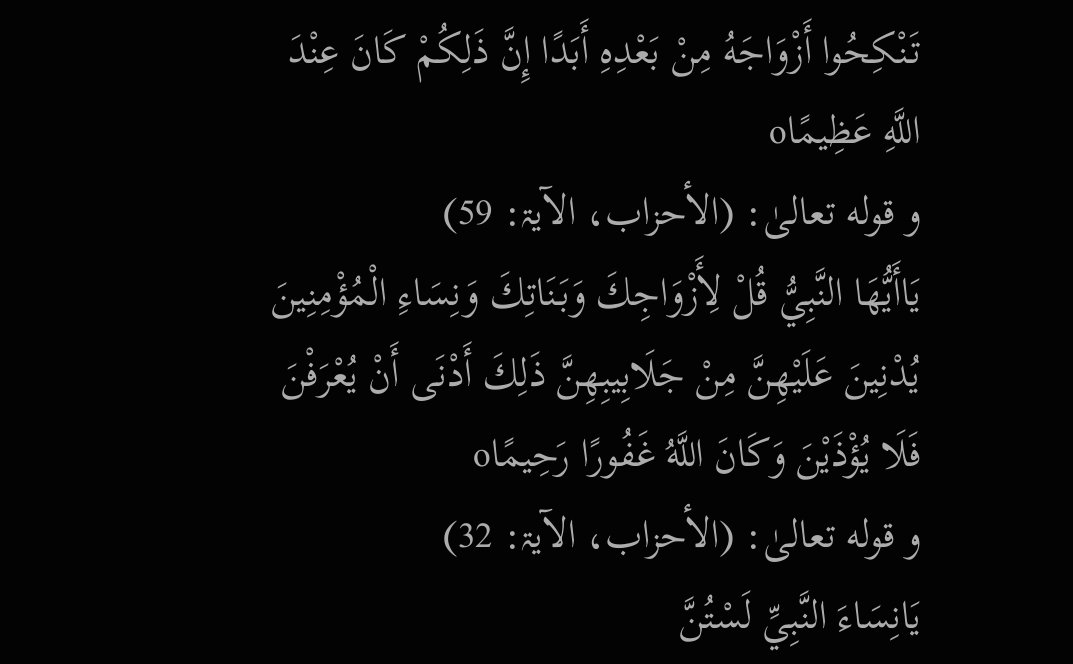تَنْكِحُوا أَزْوَاجَهُ مِنْ بَعْدِهِ أَبَدًا إِنَّ ذَلِكُمْ كَانَ عِنْدَ اللَّهِ عَظِيمًاo
و قوله تعالیٰ: (الأحزاب، الآیۃ: 59)
يَاأَيُّهَا النَّبِيُّ قُلْ لِأَزْوَاجِكَ وَبَنَاتِكَ وَنِسَاءِ الْمُؤْمِنِينَ يُدْنِينَ عَلَيْهِنَّ مِنْ جَلَابِيبِهِنَّ ذَلِكَ أَدْنَى أَنْ يُعْرَفْنَ فَلَا يُؤْذَيْنَ وَكَانَ اللَّهُ غَفُورًا رَحِيمًاo
و قوله تعالیٰ: (الأحزاب، الآیۃ: 32)
يَانِسَاءَ النَّبِيِّ لَسْتُنَّ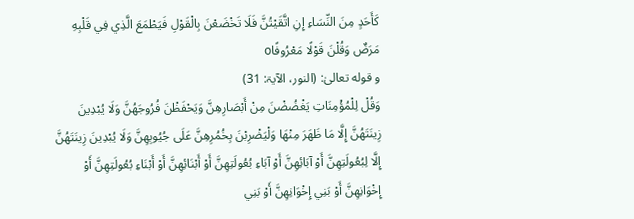كَأَحَدٍ مِنَ النِّسَاءِ إِنِ اتَّقَيْتُنَّ فَلَا تَخْضَعْنَ بِالْقَوْلِ فَيَطْمَعَ الَّذِي فِي قَلْبِهِ مَرَضٌ وَقُلْنَ قَوْلًا مَعْرُوفًاo
و قوله تعالیٰ: (النور، الآیۃ: 31)
وَقُلْ لِلْمُؤْمِنَاتِ يَغْضُضْنَ مِنْ أَبْصَارِهِنَّ وَيَحْفَظْنَ فُرُوجَهُنَّ وَلَا يُبْدِينَ زِينَتَهُنَّ إِلَّا مَا ظَهَرَ مِنْهَا وَلْيَضْرِبْنَ بِخُمُرِهِنَّ عَلَى جُيُوبِهِنَّ وَلَا يُبْدِينَ زِينَتَهُنَّ إِلَّا لِبُعُولَتِهِنَّ أَوْ آبَائِهِنَّ أَوْ آبَاءِ بُعُولَتِهِنَّ أَوْ أَبْنَائِهِنَّ أَوْ أَبْنَاءِ بُعُولَتِهِنَّ أَوْ إِخْوَانِهِنَّ أَوْ بَنِي إِخْوَانِهِنَّ أَوْ بَنِي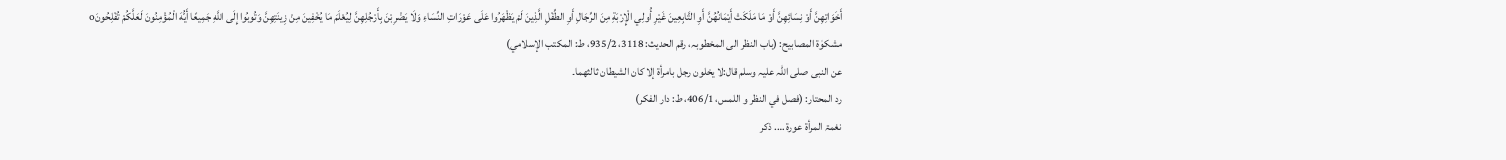أَخَوَاتِهِنَّ أَوْ نِسَائِهِنَّ أَوْ مَا مَلَكَتْ أَيْمَانُهُنَّ أَوِ التَّابِعِينَ غَيْرِ أُولِي الْإِرْبَةِ مِنَ الرِّجَالِ أَوِ الطِّفْلِ الَّذِينَ لَمْ يَظْهَرُوا عَلَى عَوْرَاتِ النِّسَاءِ وَلَا يَضْرِبْنَ بِأَرْجُلِهِنَّ لِيُعْلَمَ مَا يُخْفِينَ مِنْ زِينَتِهِنَّ وَتُوبُوا إِلَى اللَّهِ جَمِيعًا أَيُّهَ الْمُؤْمِنُونَ لَعَلَّكُمْ تُفْلِحُونَo
مشکوٰۃ المصابیح: (باب النظر الی المخطوبہ، رقم الحدیث: 3118، 935/2، ط: المكتب الإسلامي)
عن النبی صلی اللہ علیہ وسلم قال:لا يخلون رجل بامرأة إلا كان الشيطان ثالثهما۔
رد المحتار: (فصل في النظر و اللمس، 406/1، ط: دار الفکر)
نغمۃ المرأۃ عورۃ …. ذکر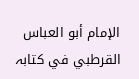الإمام أبو العباس القرطبي في کتابہ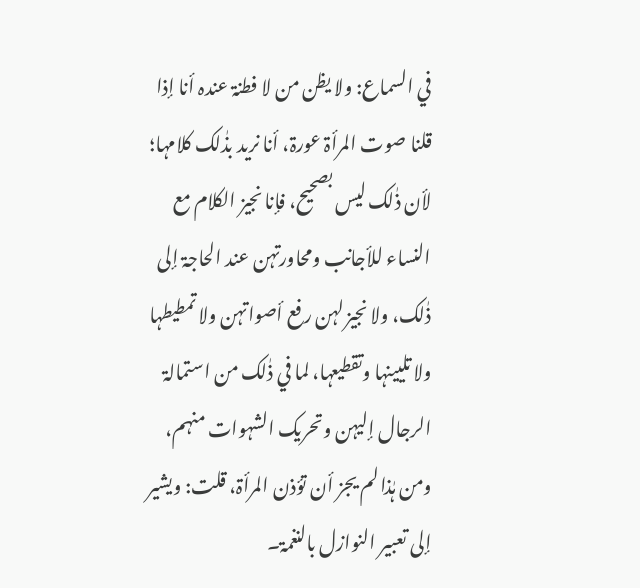في السماع: ولا یظن من لا فطنۃ عندہ أنا إذا قلنا صوت المرأۃ عورۃ، أنا نرید بذٰلک کلامہا؛ لأن ذٰلک لیس بصحیح، فإنا نجیز الکلام مع النساء للأجانب ومحاورتہن عند الحاجۃ إلی ذٰلک، ولا نجیز لہن رفع أصواتہن ولا تمطیطہا ولا تلیینہا وتقطیعہا، لما في ذٰلک من استمالۃ الرجال إلیہن وتحریک الشہوات منہم، ومن ہٰذا لم یجز أن تؤذن المرأۃ، قلت: ویشیر إلی تعبیر النوازل بالنغمۃ۔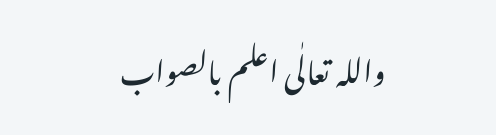واللہ تعالٰی اعلم بالصواب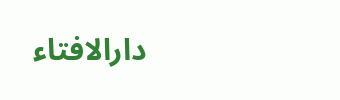دارالافتاء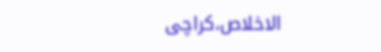الاخلاص،کراچی